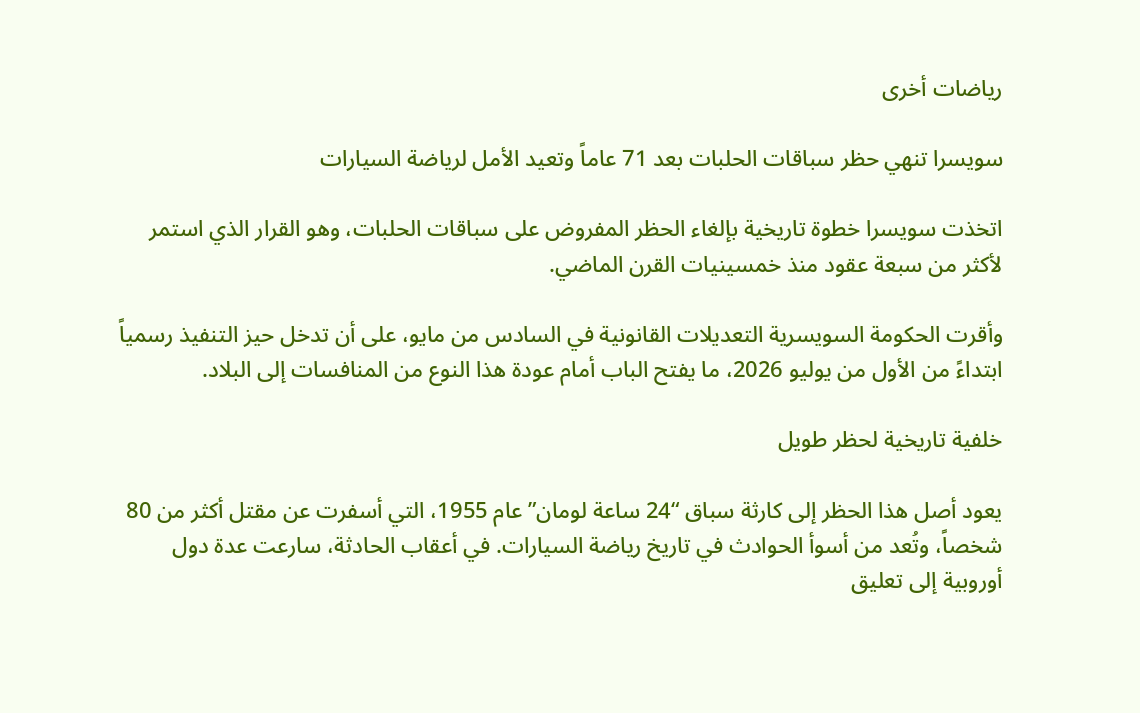رياضات أخرى

سويسرا تنهي حظر سباقات الحلبات بعد 71 عاماً وتعيد الأمل لرياضة السيارات

اتخذت سويسرا خطوة تاريخية بإلغاء الحظر المفروض على سباقات الحلبات، وهو القرار الذي استمر لأكثر من سبعة عقود منذ خمسينيات القرن الماضي.

وأقرت الحكومة السويسرية التعديلات القانونية في السادس من مايو، على أن تدخل حيز التنفيذ رسمياً ابتداءً من الأول من يوليو 2026، ما يفتح الباب أمام عودة هذا النوع من المنافسات إلى البلاد.

خلفية تاريخية لحظر طويل

يعود أصل هذا الحظر إلى كارثة سباق “24 ساعة لومان” عام 1955، التي أسفرت عن مقتل أكثر من 80 شخصاً، وتُعد من أسوأ الحوادث في تاريخ رياضة السيارات. في أعقاب الحادثة، سارعت عدة دول أوروبية إلى تعليق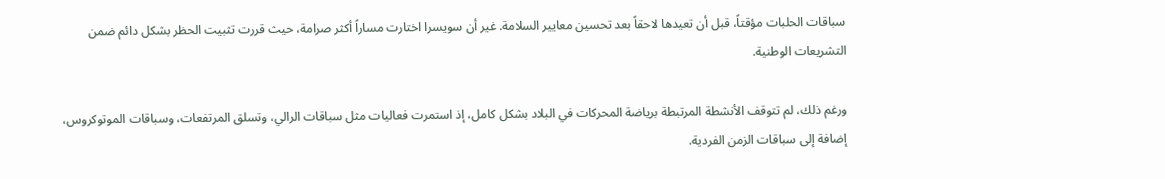سباقات الحلبات مؤقتاً، قبل أن تعيدها لاحقاً بعد تحسين معايير السلامة. غير أن سويسرا اختارت مساراً أكثر صرامة، حيث قررت تثبيت الحظر بشكل دائم ضمن التشريعات الوطنية.

ورغم ذلك، لم تتوقف الأنشطة المرتبطة برياضة المحركات في البلاد بشكل كامل، إذ استمرت فعاليات مثل سباقات الرالي، وتسلق المرتفعات، وسباقات الموتوكروس، إضافة إلى سباقات الزمن الفردية.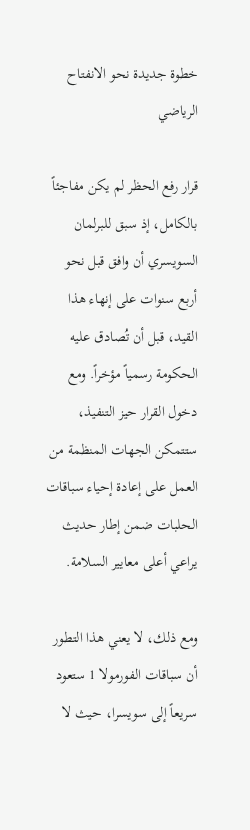خطوة جديدة نحو الانفتاح الرياضي

قرار رفع الحظر لم يكن مفاجئاً بالكامل، إذ سبق للبرلمان السويسري أن وافق قبل نحو أربع سنوات على إنهاء هذا القيد، قبل أن تُصادق عليه الحكومة رسمياً مؤخراً. ومع دخول القرار حيز التنفيذ، ستتمكن الجهات المنظمة من العمل على إعادة إحياء سباقات الحلبات ضمن إطار حديث يراعي أعلى معايير السلامة.

ومع ذلك، لا يعني هذا التطور أن سباقات الفورمولا 1 ستعود سريعاً إلى سويسرا، حيث لا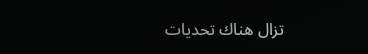تزال هناك تحديات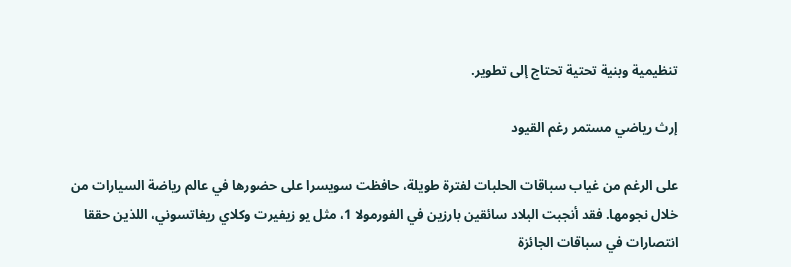تنظيمية وبنية تحتية تحتاج إلى تطوير.

إرث رياضي مستمر رغم القيود

على الرغم من غياب سباقات الحلبات لفترة طويلة، حافظت سويسرا على حضورها في عالم رياضة السيارات من خلال نجومها. فقد أنجبت البلاد سائقين بارزين في الفورمولا 1، مثل يو زيفيرت وكلاي ريغاتسوني، اللذين حققا انتصارات في سباقات الجائزة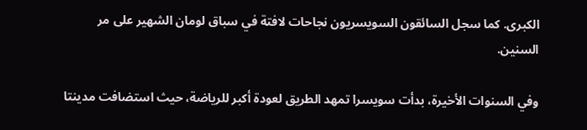الكبرى. كما سجل السائقون السويسريون نجاحات لافتة في سباق لومان الشهير على مر السنين.

وفي السنوات الأخيرة، بدأت سويسرا تمهد الطريق لعودة أكبر للرياضة، حيث استضافت مدينتا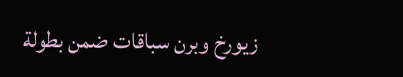زيورخ وبرن سباقات ضمن بطولة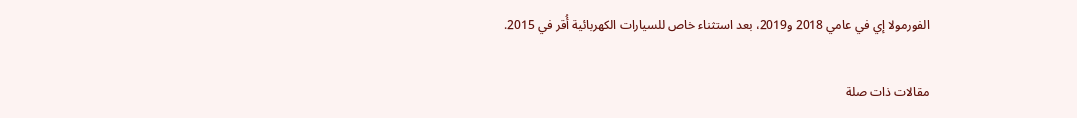الفورمولا إي في عامي 2018 و2019، بعد استثناء خاص للسيارات الكهربائية أُقر في 2015.

مقالات ذات صلة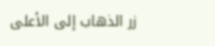زر الذهاب إلى الأعلى